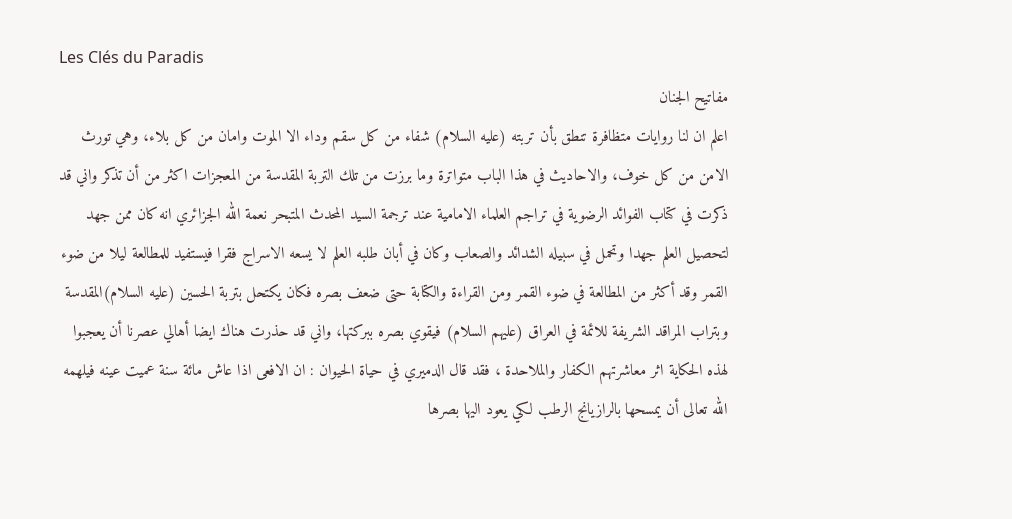Les Clés du Paradis
مفاتيح الجنان
اعلم ان لنا روايات متظافرة تنطق بأن تربته (عليه السلام) شفاء من كل سقم وداء الا الموت وامان من كل بلاء، وهي تورث الامن من كل خوف، والاحاديث في هذا الباب متواترة وما برزت من تلك التربة المقدسة من المعجزات اكثر من أن تذكر واني قد ذكرت في كتاب الفوائد الرضوية في تراجم العلماء الامامية عند ترجمة السيد المحدث المتبحر نعمة الله الجزائري انه كان ممن جهد لتحصيل العلم جهدا وتحمل في سبيله الشدائد والصعاب وكان في أبان طلبه العلم لا يسعه الاسراج فقرا فيستفيد للمطالعة ليلا من ضوء القمر وقد أكثر من المطالعة في ضوء القمر ومن القراءة والكتابة حتى ضعف بصره فكان يكتحل بتربة الحسين (عليه السلام)المقدسة وبتراب المراقد الشريفة للائمة في العراق (عليهم السلام) فيقوي بصره ببركتها، واني قد حذرت هناك ايضا أهالي عصرنا أن يعجبوا لهذه الحكاية اثر معاشرتهم الكفار والملاحدة ، فقد قال الدميري في حياة الحيوان : ان الافعى اذا عاش مائة سنة عميت عينه فيلهمه الله تعالى أن يمسحها بالرازيانج الرطب لكي يعود اليها بصرها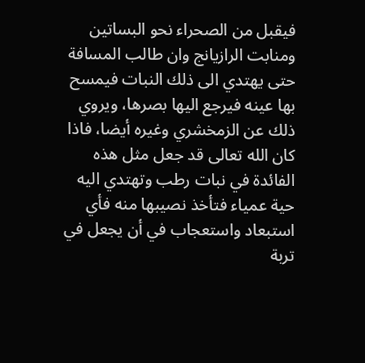فيقبل من الصحراء نحو البساتين ومنابت الرازيانج وان طالب المسافة حتى يهتدي الى ذلك النبات فيمسح بها عينه فيرجع اليها بصرها، ويروي ذلك عن الزمخشري وغيره أيضا، فاذا كان الله تعالى قد جعل مثل هذه الفائدة في نبات رطب وتهتدي اليه حية عمياء فتأخذ نصيبها منه فأي استبعاد واستعجاب في أن يجعل في تربة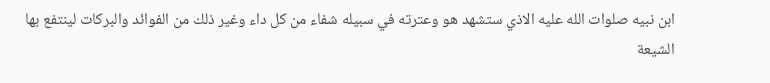ابن نبيه صلوات الله عليه الاذي ستشهد هو وعترته في سبيله شفاء من كل داء وغير ذلك من الفوائد والبركات لينتفع بها الشيعة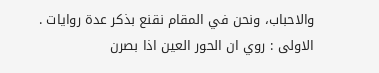والاحباب، ونحن في المقام نقنع بذكر عدة روايات .
الاولى : روي ان الحور العين اذا بصرن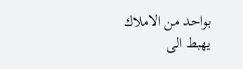بواحد من الاملاك يهبط الى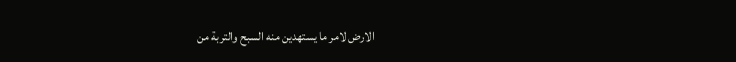الارض لامر ما يستهدين منه السبح والتربة من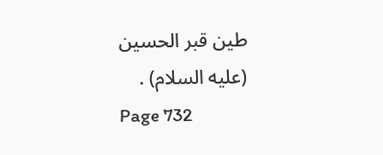طين قبر الحسين (عليه السلام) .
Page 732